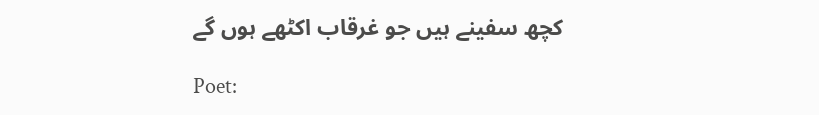کچھ سفینے ہیں جو غرقاب اکٹھے ہوں گے

Poet: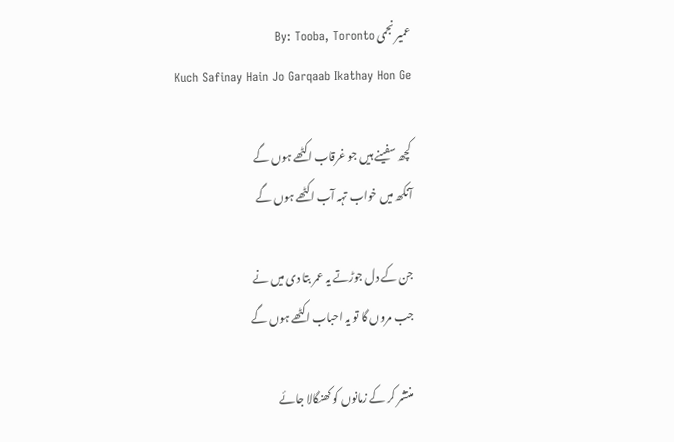عمیر نجمی By: Tooba, Toronto
Kuch Safinay Hain Jo Garqaab Ikathay Hon Ge

کچھ سفینے ہیں جو غرقاب اکٹھے ہوں گے
آنکھ میں خواب تہہ آب اکٹھے ہوں گے

جن کے دل جوڑتے یہ عمر بتا دی میں نے
جب مروں گا تو یہ احباب اکٹھے ہوں گے

منتشر کر کے زمانوں کو کھنگالا جائے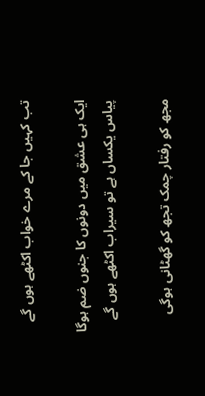تب کہیں جا کے مرے خواب اکٹھے ہوں گے

ایک ہی عشق میں دونوں کا جنوں ضم ہوگا
پیاس یکساں ہے تو سیراب اکٹھے ہوں گے

مجھ کو رفتار چمک تجھ کو گھٹانی ہوگی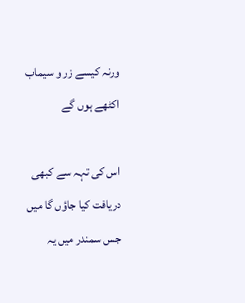ورنہ کیسے زر و سیماب اکٹھے ہوں گے

اس کی تہہ سے کبھی دریافت کیا جاؤں گا میں
جس سمندر میں یہ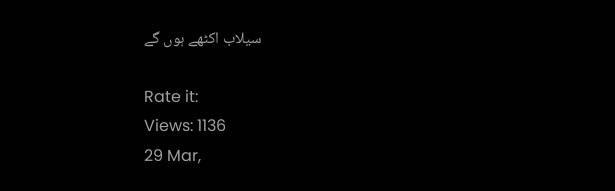سیلاب اکٹھے ہوں گے

Rate it:
Views: 1136
29 Mar,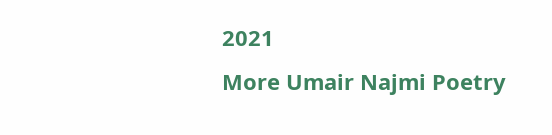2021
More Umair Najmi Poetry